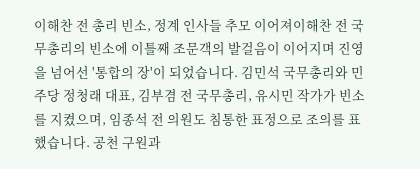이해찬 전 총리 빈소, 정계 인사들 추모 이어져이해찬 전 국무총리의 빈소에 이틀째 조문객의 발걸음이 이어지며 진영을 넘어선 '통합의 장'이 되었습니다. 김민석 국무총리와 민주당 정청래 대표, 김부겸 전 국무총리, 유시민 작가가 빈소를 지켰으며, 임종석 전 의원도 침통한 표정으로 조의를 표했습니다. 공천 구원과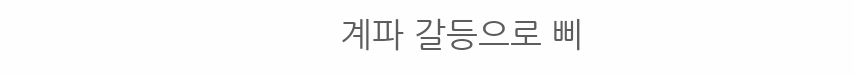계파 갈등으로 삐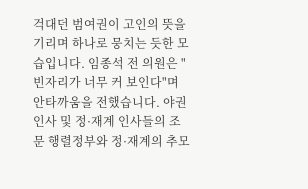걱대던 범여권이 고인의 뜻을 기리며 하나로 뭉치는 듯한 모습입니다. 임종석 전 의원은 "빈자리가 너무 커 보인다"며 안타까움을 전했습니다. 야권 인사 및 정·재계 인사들의 조문 행렬정부와 정·재계의 추모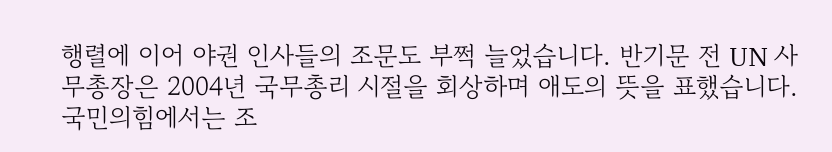행렬에 이어 야권 인사들의 조문도 부쩍 늘었습니다. 반기문 전 UN 사무총장은 2004년 국무총리 시절을 회상하며 애도의 뜻을 표했습니다. 국민의힘에서는 조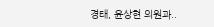경태, 윤상현 의원과..